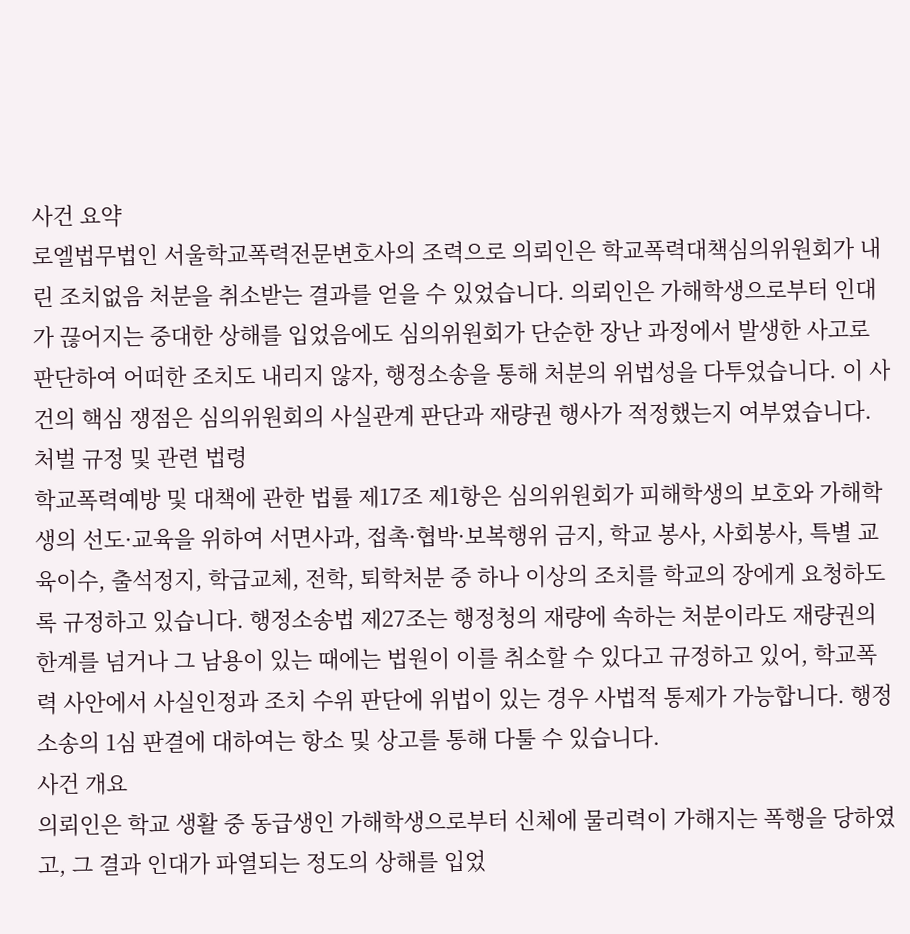사건 요약
로엘법무법인 서울학교폭력전문변호사의 조력으로 의뢰인은 학교폭력대책심의위원회가 내린 조치없음 처분을 취소받는 결과를 얻을 수 있었습니다. 의뢰인은 가해학생으로부터 인대가 끊어지는 중대한 상해를 입었음에도 심의위원회가 단순한 장난 과정에서 발생한 사고로 판단하여 어떠한 조치도 내리지 않자, 행정소송을 통해 처분의 위법성을 다투었습니다. 이 사건의 핵심 쟁점은 심의위원회의 사실관계 판단과 재량권 행사가 적정했는지 여부였습니다.
처벌 규정 및 관련 법령
학교폭력예방 및 대책에 관한 법률 제17조 제1항은 심의위원회가 피해학생의 보호와 가해학생의 선도·교육을 위하여 서면사과, 접촉·협박·보복행위 금지, 학교 봉사, 사회봉사, 특별 교육이수, 출석정지, 학급교체, 전학, 퇴학처분 중 하나 이상의 조치를 학교의 장에게 요청하도록 규정하고 있습니다. 행정소송법 제27조는 행정청의 재량에 속하는 처분이라도 재량권의 한계를 넘거나 그 남용이 있는 때에는 법원이 이를 취소할 수 있다고 규정하고 있어, 학교폭력 사안에서 사실인정과 조치 수위 판단에 위법이 있는 경우 사법적 통제가 가능합니다. 행정소송의 1심 판결에 대하여는 항소 및 상고를 통해 다툴 수 있습니다.
사건 개요
의뢰인은 학교 생활 중 동급생인 가해학생으로부터 신체에 물리력이 가해지는 폭행을 당하였고, 그 결과 인대가 파열되는 정도의 상해를 입었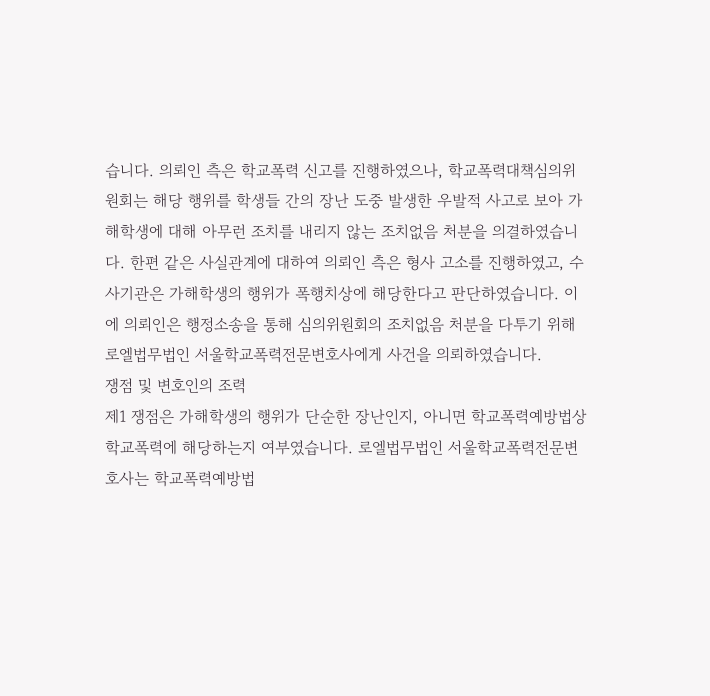습니다. 의뢰인 측은 학교폭력 신고를 진행하였으나, 학교폭력대책심의위원회는 해당 행위를 학생들 간의 장난 도중 발생한 우발적 사고로 보아 가해학생에 대해 아무런 조치를 내리지 않는 조치없음 처분을 의결하였습니다. 한편 같은 사실관계에 대하여 의뢰인 측은 형사 고소를 진행하였고, 수사기관은 가해학생의 행위가 폭행치상에 해당한다고 판단하였습니다. 이에 의뢰인은 행정소송을 통해 심의위원회의 조치없음 처분을 다투기 위해 로엘법무법인 서울학교폭력전문변호사에게 사건을 의뢰하였습니다.
쟁점 및 변호인의 조력
제1 쟁점은 가해학생의 행위가 단순한 장난인지, 아니면 학교폭력예방법상 학교폭력에 해당하는지 여부였습니다. 로엘법무법인 서울학교폭력전문변호사는 학교폭력예방법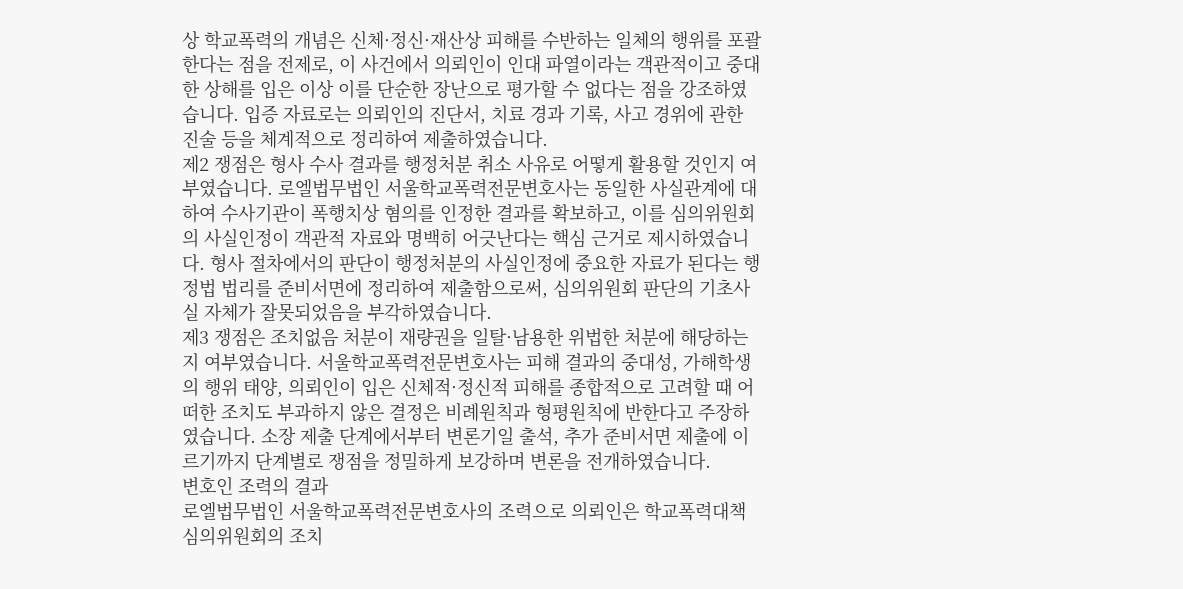상 학교폭력의 개념은 신체·정신·재산상 피해를 수반하는 일체의 행위를 포괄한다는 점을 전제로, 이 사건에서 의뢰인이 인대 파열이라는 객관적이고 중대한 상해를 입은 이상 이를 단순한 장난으로 평가할 수 없다는 점을 강조하였습니다. 입증 자료로는 의뢰인의 진단서, 치료 경과 기록, 사고 경위에 관한 진술 등을 체계적으로 정리하여 제출하였습니다.
제2 쟁점은 형사 수사 결과를 행정처분 취소 사유로 어떻게 활용할 것인지 여부였습니다. 로엘법무법인 서울학교폭력전문변호사는 동일한 사실관계에 대하여 수사기관이 폭행치상 혐의를 인정한 결과를 확보하고, 이를 심의위원회의 사실인정이 객관적 자료와 명백히 어긋난다는 핵심 근거로 제시하였습니다. 형사 절차에서의 판단이 행정처분의 사실인정에 중요한 자료가 된다는 행정법 법리를 준비서면에 정리하여 제출함으로써, 심의위원회 판단의 기초사실 자체가 잘못되었음을 부각하였습니다.
제3 쟁점은 조치없음 처분이 재량권을 일탈·남용한 위법한 처분에 해당하는지 여부였습니다. 서울학교폭력전문변호사는 피해 결과의 중대성, 가해학생의 행위 태양, 의뢰인이 입은 신체적·정신적 피해를 종합적으로 고려할 때 어떠한 조치도 부과하지 않은 결정은 비례원칙과 형평원칙에 반한다고 주장하였습니다. 소장 제출 단계에서부터 변론기일 출석, 추가 준비서면 제출에 이르기까지 단계별로 쟁점을 정밀하게 보강하며 변론을 전개하였습니다.
변호인 조력의 결과
로엘법무법인 서울학교폭력전문변호사의 조력으로 의뢰인은 학교폭력대책심의위원회의 조치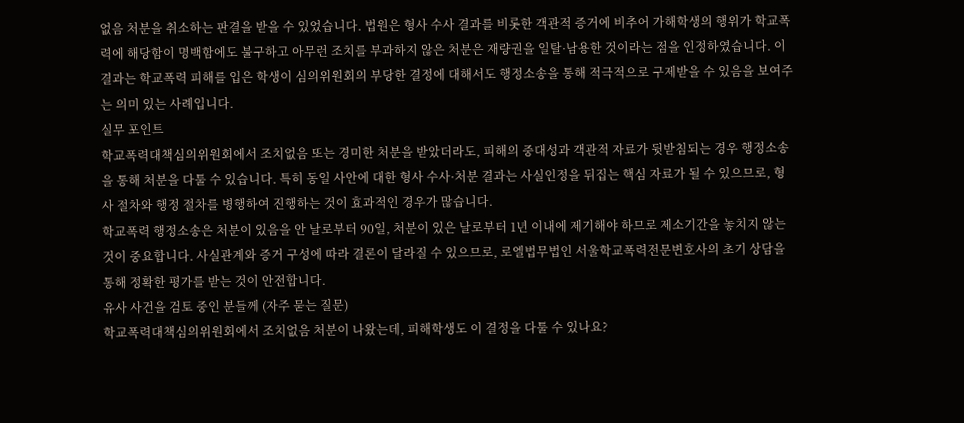없음 처분을 취소하는 판결을 받을 수 있었습니다. 법원은 형사 수사 결과를 비롯한 객관적 증거에 비추어 가해학생의 행위가 학교폭력에 해당함이 명백함에도 불구하고 아무런 조치를 부과하지 않은 처분은 재량권을 일탈·남용한 것이라는 점을 인정하였습니다. 이 결과는 학교폭력 피해를 입은 학생이 심의위원회의 부당한 결정에 대해서도 행정소송을 통해 적극적으로 구제받을 수 있음을 보여주는 의미 있는 사례입니다.
실무 포인트
학교폭력대책심의위원회에서 조치없음 또는 경미한 처분을 받았더라도, 피해의 중대성과 객관적 자료가 뒷받침되는 경우 행정소송을 통해 처분을 다툴 수 있습니다. 특히 동일 사안에 대한 형사 수사·처분 결과는 사실인정을 뒤집는 핵심 자료가 될 수 있으므로, 형사 절차와 행정 절차를 병행하여 진행하는 것이 효과적인 경우가 많습니다.
학교폭력 행정소송은 처분이 있음을 안 날로부터 90일, 처분이 있은 날로부터 1년 이내에 제기해야 하므로 제소기간을 놓치지 않는 것이 중요합니다. 사실관계와 증거 구성에 따라 결론이 달라질 수 있으므로, 로엘법무법인 서울학교폭력전문변호사의 초기 상담을 통해 정확한 평가를 받는 것이 안전합니다.
유사 사건을 검토 중인 분들께 (자주 묻는 질문)
학교폭력대책심의위원회에서 조치없음 처분이 나왔는데, 피해학생도 이 결정을 다툴 수 있나요?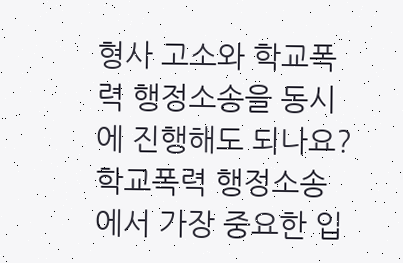형사 고소와 학교폭력 행정소송을 동시에 진행해도 되나요?
학교폭력 행정소송에서 가장 중요한 입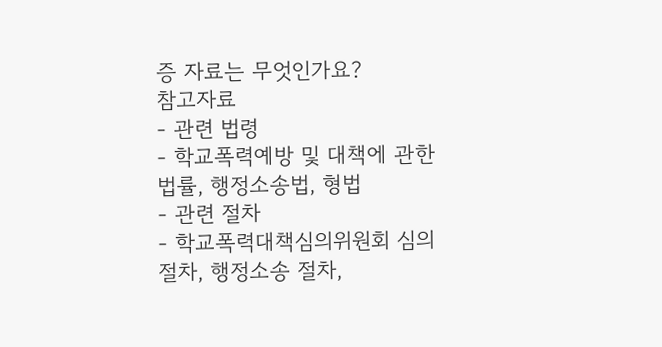증 자료는 무엇인가요?
참고자료
- 관련 법령
- 학교폭력예방 및 대책에 관한 법률, 행정소송법, 형법
- 관련 절차
- 학교폭력대책심의위원회 심의 절차, 행정소송 절차,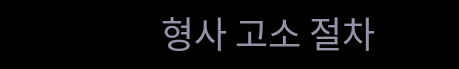형사 고소 절차